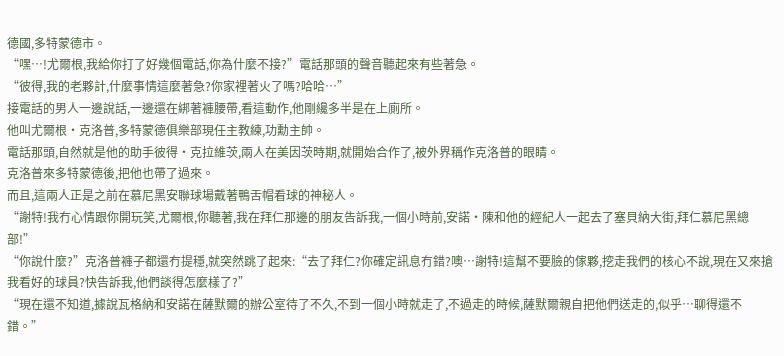德國,多特蒙德市。
“嘿…!尤爾根,我給你打了好幾個電話,你為什麼不接?”電話那頭的聲音聽起來有些著急。
“彼得,我的老夥計,什麼事情這麼著急?你家裡著火了嗎?哈哈…”
接電話的男人一邊說話,一邊還在綁著褲腰帶,看這動作,他剛纔多半是在上廁所。
他叫尤爾根·克洛普,多特蒙德俱樂部現任主教練,功勳主帥。
電話那頭,自然就是他的助手彼得·克拉維茨,兩人在美因茨時期,就開始合作了,被外界稱作克洛普的眼睛。
克洛普來多特蒙德後,把他也帶了過來。
而且,這兩人正是之前在慕尼黑安聯球場戴著鴨舌帽看球的神秘人。
“謝特!我冇心情跟你開玩笑,尤爾根,你聽著,我在拜仁那邊的朋友告訴我,一個小時前,安諾·陳和他的經紀人一起去了塞貝納大街,拜仁慕尼黑總部!”
“你說什麼?”克洛普褲子都還冇提穩,就突然跳了起來:“去了拜仁?你確定訊息冇錯?噢…謝特!這幫不要臉的傢夥,挖走我們的核心不說,現在又來搶我看好的球員?快告訴我,他們談得怎麼樣了?”
“現在還不知道,據說瓦格納和安諾在薩默爾的辦公室待了不久,不到一個小時就走了,不過走的時候,薩默爾親自把他們送走的,似乎…聊得還不錯。”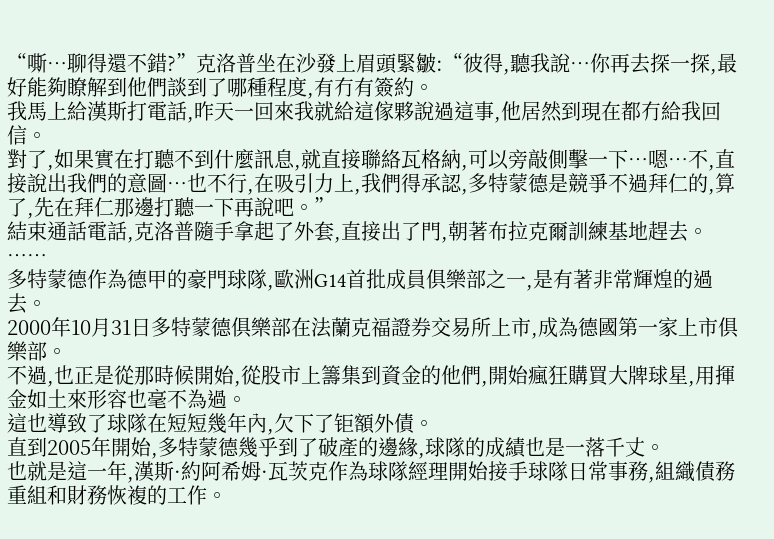“嘶…聊得還不錯?”克洛普坐在沙發上眉頭緊皺:“彼得,聽我說…你再去探一探,最好能夠瞭解到他們談到了哪種程度,有冇有簽約。
我馬上給漢斯打電話,昨天一回來我就給這傢夥說過這事,他居然到現在都冇給我回信。
對了,如果實在打聽不到什麼訊息,就直接聯絡瓦格納,可以旁敲側擊一下…嗯…不,直接說出我們的意圖…也不行,在吸引力上,我們得承認,多特蒙德是競爭不過拜仁的,算了,先在拜仁那邊打聽一下再說吧。”
結束通話電話,克洛普隨手拿起了外套,直接出了門,朝著布拉克爾訓練基地趕去。
……
多特蒙德作為德甲的豪門球隊,歐洲G14首批成員俱樂部之一,是有著非常輝煌的過去。
2000年10月31日多特蒙德俱樂部在法蘭克福證券交易所上市,成為德國第一家上市俱樂部。
不過,也正是從那時候開始,從股市上籌集到資金的他們,開始瘋狂購買大牌球星,用揮金如土來形容也毫不為過。
這也導致了球隊在短短幾年內,欠下了钜額外債。
直到2005年開始,多特蒙德幾乎到了破產的邊緣,球隊的成績也是一落千丈。
也就是這一年,漢斯·約阿希姆·瓦茨克作為球隊經理開始接手球隊日常事務,組織債務重組和財務恢複的工作。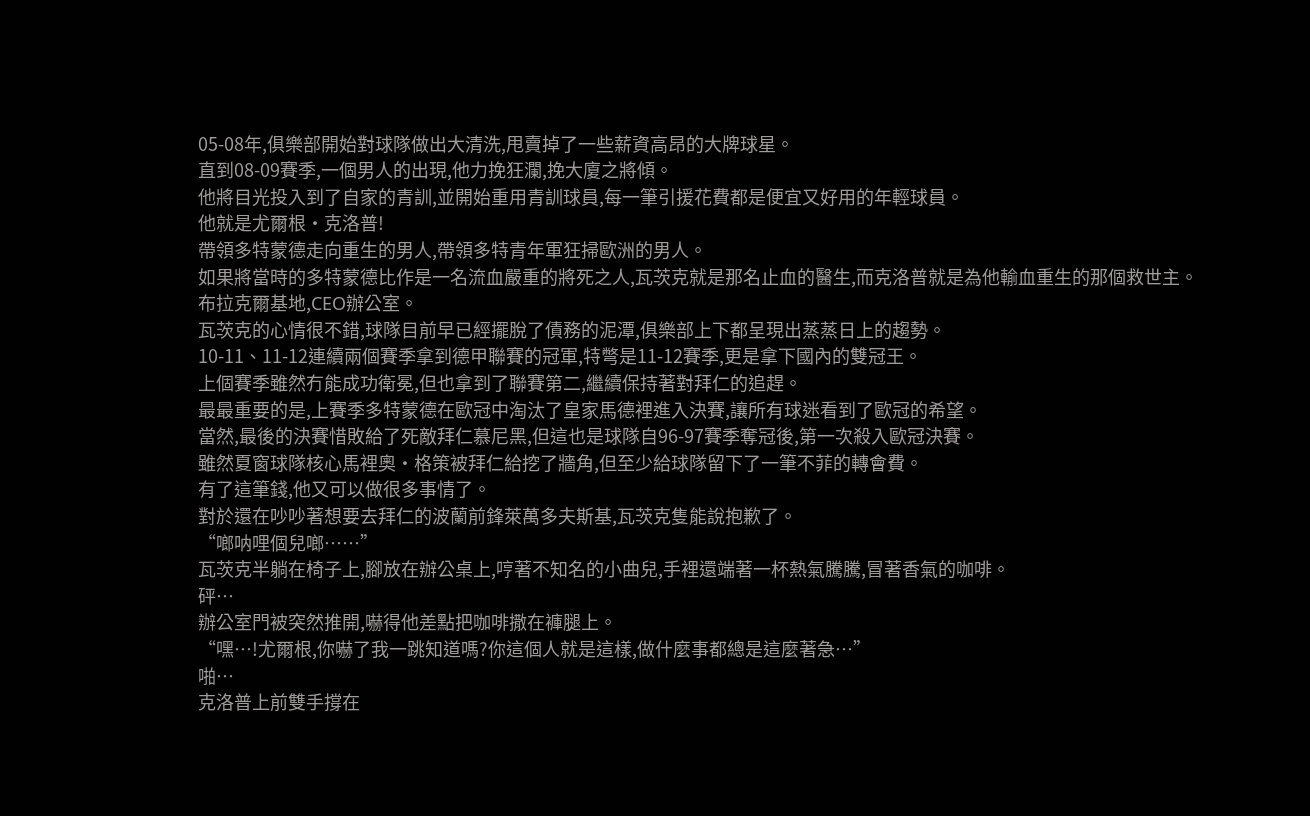05-08年,俱樂部開始對球隊做出大清洗,甩賣掉了一些薪資高昂的大牌球星。
直到08-09賽季,一個男人的出現,他力挽狂瀾,挽大廈之將傾。
他將目光投入到了自家的青訓,並開始重用青訓球員,每一筆引援花費都是便宜又好用的年輕球員。
他就是尤爾根·克洛普!
帶領多特蒙德走向重生的男人,帶領多特青年軍狂掃歐洲的男人。
如果將當時的多特蒙德比作是一名流血嚴重的將死之人,瓦茨克就是那名止血的醫生,而克洛普就是為他輸血重生的那個救世主。
布拉克爾基地,CEO辦公室。
瓦茨克的心情很不錯,球隊目前早已經擺脫了債務的泥潭,俱樂部上下都呈現出蒸蒸日上的趨勢。
10-11、11-12連續兩個賽季拿到德甲聯賽的冠軍,特彆是11-12賽季,更是拿下國內的雙冠王。
上個賽季雖然冇能成功衛冕,但也拿到了聯賽第二,繼續保持著對拜仁的追趕。
最最重要的是,上賽季多特蒙德在歐冠中淘汰了皇家馬德裡進入決賽,讓所有球迷看到了歐冠的希望。
當然,最後的決賽惜敗給了死敵拜仁慕尼黑,但這也是球隊自96-97賽季奪冠後,第一次殺入歐冠決賽。
雖然夏窗球隊核心馬裡奧·格策被拜仁給挖了牆角,但至少給球隊留下了一筆不菲的轉會費。
有了這筆錢,他又可以做很多事情了。
對於還在吵吵著想要去拜仁的波蘭前鋒萊萬多夫斯基,瓦茨克隻能說抱歉了。
“啷呐哩個兒啷……”
瓦茨克半躺在椅子上,腳放在辦公桌上,哼著不知名的小曲兒,手裡還端著一杯熱氣騰騰,冒著香氣的咖啡。
砰…
辦公室門被突然推開,嚇得他差點把咖啡撒在褲腿上。
“嘿…!尤爾根,你嚇了我一跳知道嗎?你這個人就是這樣,做什麼事都總是這麼著急…”
啪…
克洛普上前雙手撐在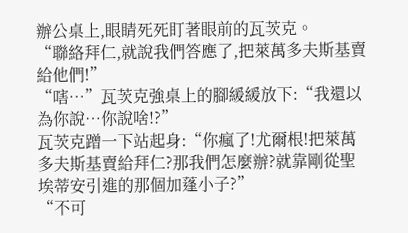辦公桌上,眼睛死死盯著眼前的瓦茨克。
“聯絡拜仁,就說我們答應了,把萊萬多夫斯基賣給他們!”
“嗐…”瓦茨克強桌上的腳緩緩放下:“我還以為你說…你說啥!?”
瓦茨克蹭一下站起身:“你瘋了!尤爾根!把萊萬多夫斯基賣給拜仁?那我們怎麼辦?就靠剛從聖埃蒂安引進的那個加蓬小子?”
“不可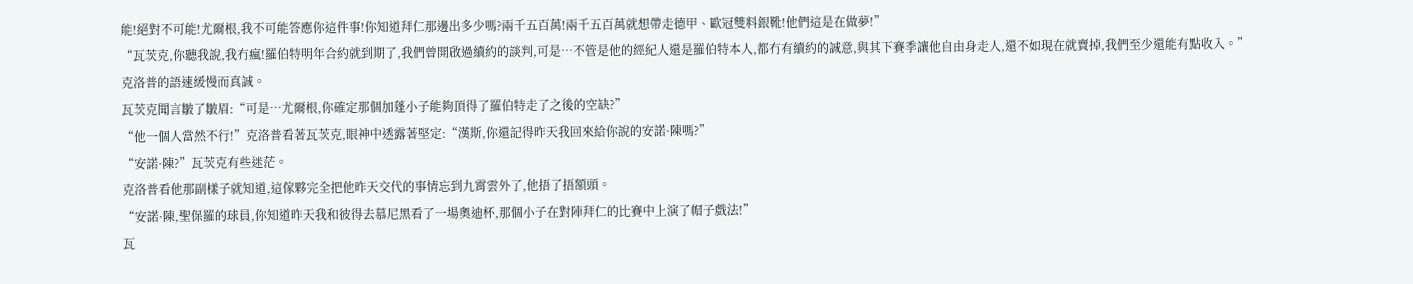能!絕對不可能!尤爾根,我不可能答應你這件事!你知道拜仁那邊出多少嗎?兩千五百萬!兩千五百萬就想帶走德甲、歐冠雙料銀靴!他們這是在做夢!”
“瓦茨克,你聽我說,我冇瘋!羅伯特明年合約就到期了,我們曾開啟過續約的談判,可是…不管是他的經紀人還是羅伯特本人,都冇有續約的誠意,與其下賽季讓他自由身走人,還不如現在就賣掉,我們至少還能有點收入。”
克洛普的語速緩慢而真誠。
瓦茨克聞言皺了皺眉:“可是…尤爾根,你確定那個加蓬小子能夠頂得了羅伯特走了之後的空缺?”
“他一個人當然不行!”克洛普看著瓦茨克,眼神中透露著堅定:“漢斯,你還記得昨天我回來給你說的安諾·陳嗎?”
“安諾·陳?”瓦茨克有些迷茫。
克洛普看他那副樣子就知道,這傢夥完全把他昨天交代的事情忘到九霄雲外了,他捂了捂額頭。
“安諾·陳,聖保羅的球員,你知道昨天我和彼得去慕尼黑看了一場奧迪杯,那個小子在對陣拜仁的比賽中上演了帽子戲法!”
瓦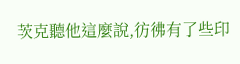茨克聽他這麼說,彷彿有了些印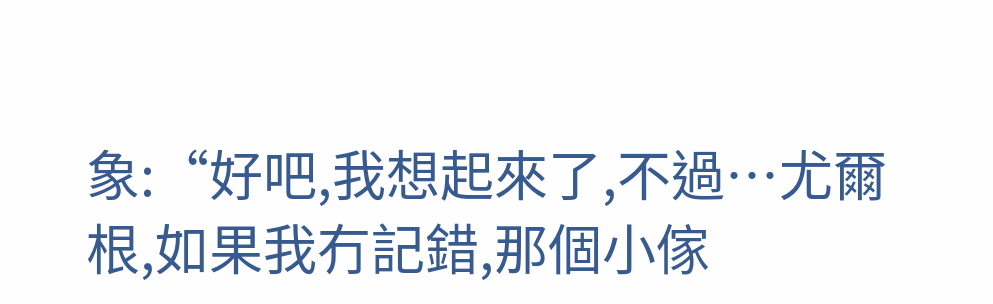象:“好吧,我想起來了,不過…尤爾根,如果我冇記錯,那個小傢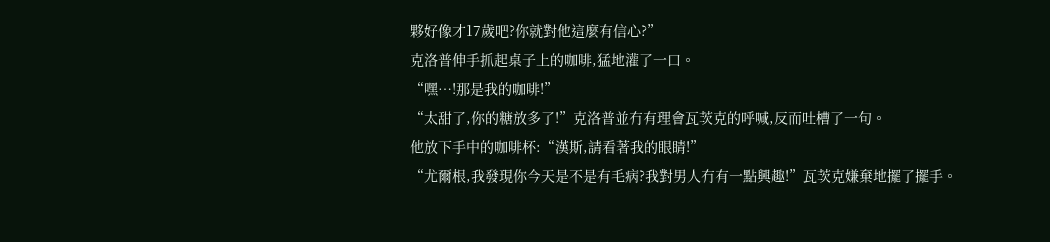夥好像才17歲吧?你就對他這麼有信心?”
克洛普伸手抓起桌子上的咖啡,猛地灌了一口。
“嘿…!那是我的咖啡!”
“太甜了,你的糖放多了!”克洛普並冇有理會瓦茨克的呼喊,反而吐槽了一句。
他放下手中的咖啡杯:“漢斯,請看著我的眼睛!”
“尤爾根,我發現你今天是不是有毛病?我對男人冇有一點興趣!”瓦茨克嫌棄地擺了擺手。